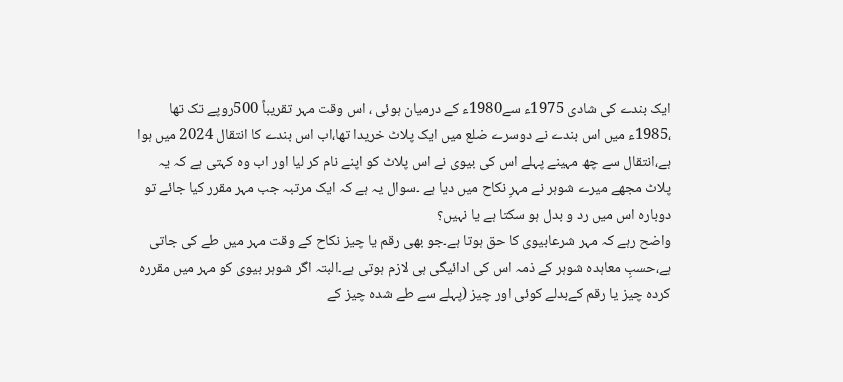ایک بندے کی شادی 1975ء سے1980ء کے درمیان ہوئی ، اس وقت مہر تقریباً 500روپے تک تھا ،1985ء میں اس بندے نے دوسرے ضلع میں ایک پلاٹ خریدا تھا،اب اس بندے کا انتقال 2024 میں ہوا ہے،انتقال سے چھ مہینے پہلے اس کی بیوی نے اس پلاٹ کو اپنے نام کر لیا اور اب وہ کہتی ہے کہ یہ پلاٹ مجھے میرے شوہر نے مہرِ نکاح میں دیا ہے ۔سوال یہ ہے کہ ایک مرتبہ جب مہر مقرر کیا جائے تو دوبارہ اس میں رد و بدل ہو سکتا ہے یا نہیں؟
واضح رہے کہ مہر شرعابیوی کا حق ہوتا ہے۔جو بھی رقم یا چیز نکاح کے وقت مہر میں طے کی جاتی ہے،حسبِ معاہدہ شوہر کے ذمہ اس کی ادائیگی ہی لازم ہوتی ہے۔البتہ اگر شوہر بیوی کو مہر میں مقررہ کردہ چیز یا رقم کےبدلے کوئی اور چیز (پہلے سے طے شدہ چیز کے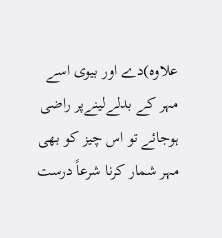علاوہ)دے اور بیوی اسے مہر کے بدلےلینےپر راضی ہوجائے تو اس چیز کو بھی مہر شمار کرنا شرعاً درست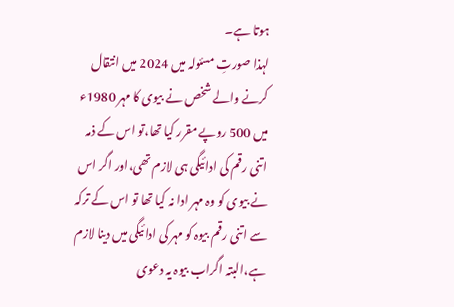ہوتا ہے۔
لہذا صورتِ مسئولہ میں 2024 میں انتقال کرنے والے شخص نے بیوی کا مہر 1980ء میں 500 روپے مقرر کیا تھا،تو اس کے ذمہ اتنی رقم کی ادائیگی ہی لازم تھی،اور اگر اس نے بیوی کو وہ مہر ادا نہ کیا تھا تو اس کے ترکہ سے اتنی رقم بیوہ کو مہر کی ادائیگی میں دینا لازم ہے،البتہ اگراب بیوہ یہ دعوی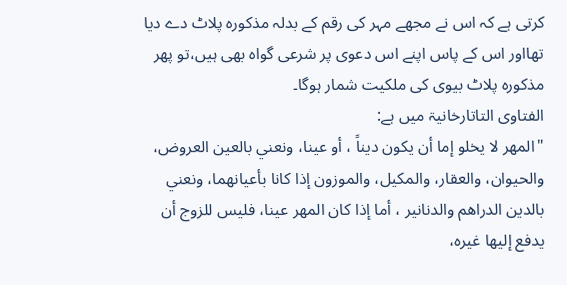کرتی ہے کہ اس نے مجھے مہر کی رقم کے بدلہ مذکورہ پلاٹ دے دیا تھااور اس کے پاس اپنے اس دعوی پر شرعی گواہ بھی ہیں،تو پھر مذکورہ پلاٹ بیوی کی ملکیت شمار ہوگا۔
الفتاوی التاتارخانیۃ میں ہے:
"المهر لا يخلو إما أن يكون ديناً ، أو عينا، ونعني بالعين العروض، والحيوان، والعقار، والمكيل، والموزون إذا كانا بأعيانهما، ونعني بالدين الدراهم والدنانير ، أما إذا كان المهر عينا، فليس للزوج أن يدفع إليها غيره،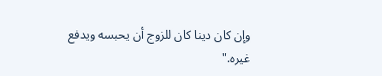وإن كان دينا كان للزوج أن يحبسه ويدفع غيره."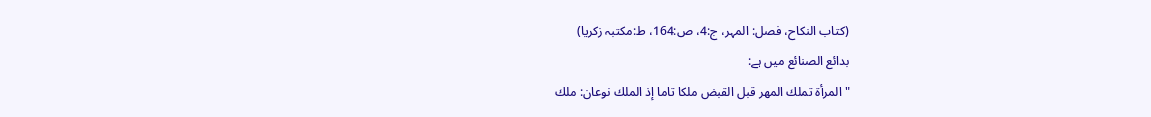(کتاب النکاح، فصل: المہر، ج:4، ص:164، ط:مکتبہ زکریا)
بدائع الصنائع میں ہے:
"المرأة تملك المهر قبل القبض ملكا تاما إذ الملك نوعان: ملك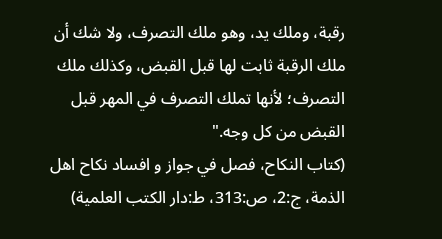رقبة، وملك يد، وهو ملك التصرف، ولا شك أن ملك الرقبة ثابت لها قبل القبض، وكذلك ملك التصرف؛ لأنها تملك التصرف في المهر قبل القبض من كل وجه."
(كتاب النكاح، فصل في جواز و افساد نكاح اهل الذمة، ج:2، ص:313، ط:دار الكتب العلمية)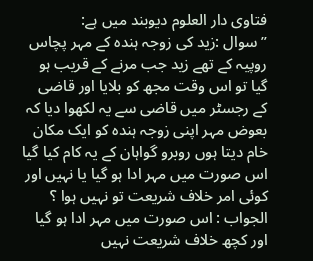فتاوی دار العلوم دیوبند میں ہے:
”سوال :زید کی زوجہ ہندہ کے مہر پچاس روپیہ کے تھے زید جب مرنے کے قریب ہو گیا تو اس وقت مجھ کو بلایا اور قاضی کے رجسٹر میں قاضی سے یہ لکھوا دیا کہ بعوض مہر اپنی زوجہ ہندہ کو ایک مکان خام دیتا ہوں روبرو گواہان کے یہ کام کیا گیا اس صورت میں مہر ادا ہو گیا یا نہیں اور کوئی امر خلاف شریعت تو نہیں ہوا ؟
الجواب : اس صورت میں مہر ادا ہو گیا اور کچھ خلاف شریعت نہیں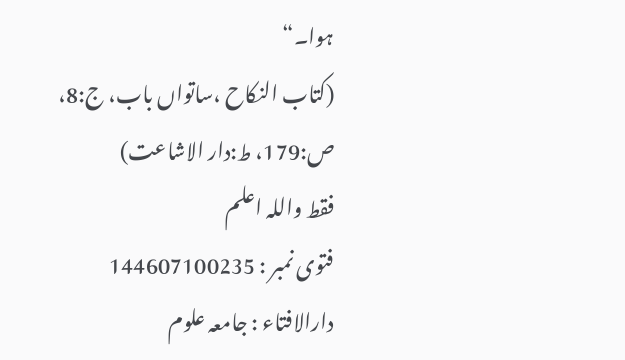ہوا۔“
(کتاب النکاح ،ساتواں باب، ج:8، ص:179، ط:دار الاشاعت)
فقط واللہ اعلم
فتوی نمبر : 144607100235
دارالافتاء : جامعہ علوم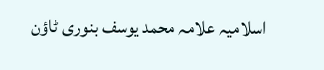اسلامیہ علامہ محمد یوسف بنوری ٹاؤن